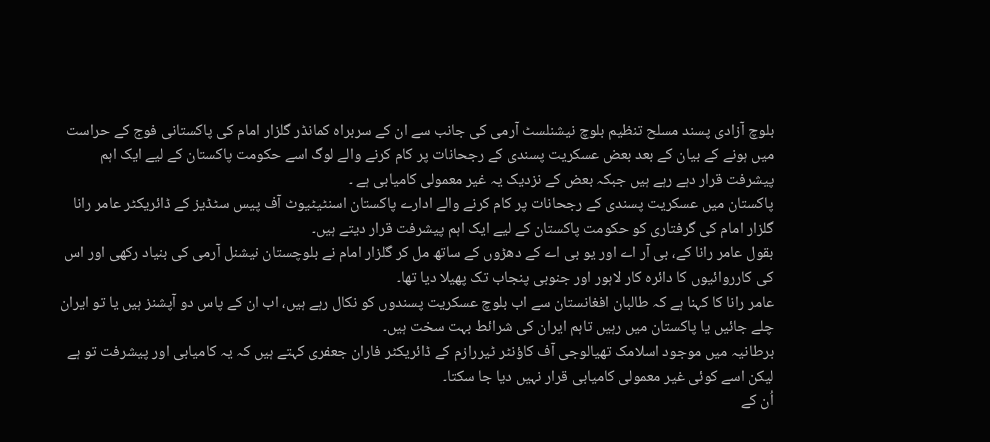بلوچ آزادی پسند مسلح تنظیم بلوچ نیشنلسٹ آرمی کی جانب سے ان کے سربراہ کمانڈر گلزار امام کی پاکستانی فوج کے حراست میں ہونے کے بیان کے بعد بعض عسکریت پسندی کے رجحانات پر کام کرنے والے لوگ اسے حکومت پاکستان کے لیے ایک اہم پیشرفت قرار دہے رہے ہیں جبکہ بعض کے نزدیک یہ غیر معمولی کامیابی ہے ۔
پاکستان میں عسکریت پسندی کے رجحانات پر کام کرنے والے ادارے پاکستان اسنٹیٹیوٹ آف پیس سٹڈیز کے ڈائریکٹر عامر رانا گلزار امام کی گرفتاری کو حکومت پاکستان کے لیے ایک اہم پیشرفت قرار دیتے ہیں۔
بقول عامر رانا کے، بی آر اے اور یو بی اے کے دھڑوں کے ساتھ مل کر گلزار امام نے بلوچستان نیشنل آرمی کی بنیاد رکھی اور اس کی کارروائیوں کا دائرہ کار لاہور اور جنوبی پنجاب تک پھیلا دیا تھا۔
عامر رانا کا کہنا ہے کہ طالبان افغانستان سے اب بلوچ عسکریت پسندوں کو نکال رہے ہیں، اب ان کے پاس دو آپشنز ہیں یا تو ایران چلے جائیں یا پاکستان میں رہیں تاہم ایران کی شرائط بہت سخت ہیں۔
برطانیہ میں موجود اسلامک تھیالوجی آف کاؤنٹر ٹیررازم کے ڈائریکٹر فاران جعفری کہتے ہیں کہ یہ کامیابی اور پیشرفت تو ہے لیکن اسے کوئی غیر معمولی کامیابی قرار نہیں دیا جا سکتا۔
اُن کے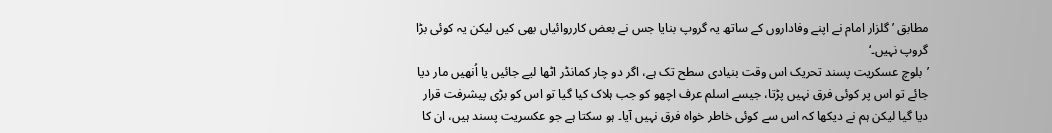مطابق ’گلزار امام نے اپنے وفاداروں کے ساتھ یہ گروپ بنایا جس نے بعض کارروائیاں بھی کیں لیکن یہ کوئی بڑا گروپ نہیں۔‘
’بلوچ عسکریت پسند تحریک اس وقت بنیادی سطح تک ہے، اگر دو چار کمانڈر اٹھا لیے جائیں یا اُنھیں مار دیا جائے تو اس پر کوئی فرق نہیں پڑتا، جیسے اسلم عرف اچھو کو جب ہلاک کیا گیا تو اس کو بڑی پیشرفت قرار دیا گیا لیکن ہم نے دیکھا کہ اس سے کوئی خاطر خواہ فرق نہیں آیا۔ ہو سکتا ہے جو عکسریت پسند ہیں، ان کا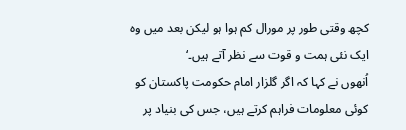کچھ وقتی طور پر مورال کم ہوا ہو لیکن بعد میں وہ ایک نئی ہمت و قوت سے نظر آتے ہیں۔‘
اُنھوں نے کہا کہ اگر گلزار امام حکومت پاکستان کو کوئی معلومات فراہم کرتے ہیں، جس کی بنیاد پر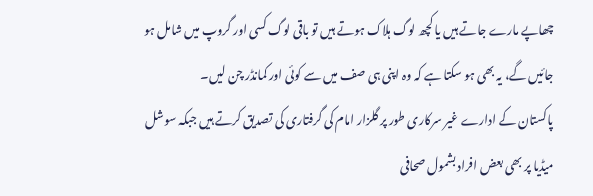چھاپے مارے جاتے ہیں یا کچھ لوگ ہلاک ہوتے ہیں تو باقی لوگ کسی اور گروپ میں شامل ہو جائیں گے، یہ بھی ہو سکتا ہے کہ وہ اپنی ہی صف میں سے کوئی اور کمانڈر چن لیں۔
پاکستان کے ادارے غیر سرکاری طور پر گلزار امام کی گرفتاری کی تصدیق کرتے ہیں جبکہ سوشل میڈیا پر بھی بعض افراد بشمول صحافی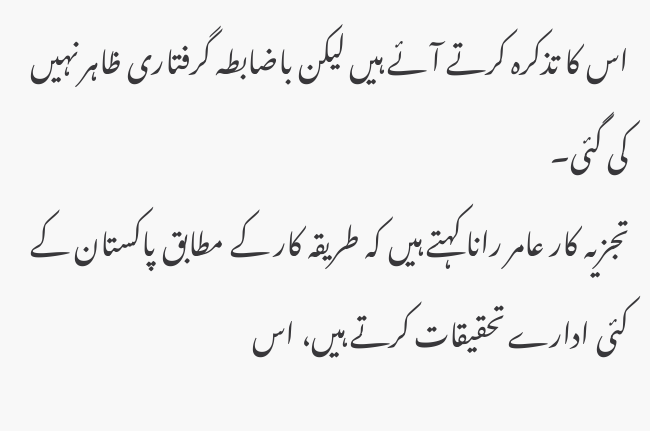اس کا تذکرہ کرتے آئے ہیں لیکن باضابطہ گرفتاری ظاہر نہیں کی گئی۔
تجزیہ کار عامر رانا کہتے ہیں کہ طریقہ کار کے مطابق پاکستان کے کئی ادارے تحقیقات کرتے ہیں، اس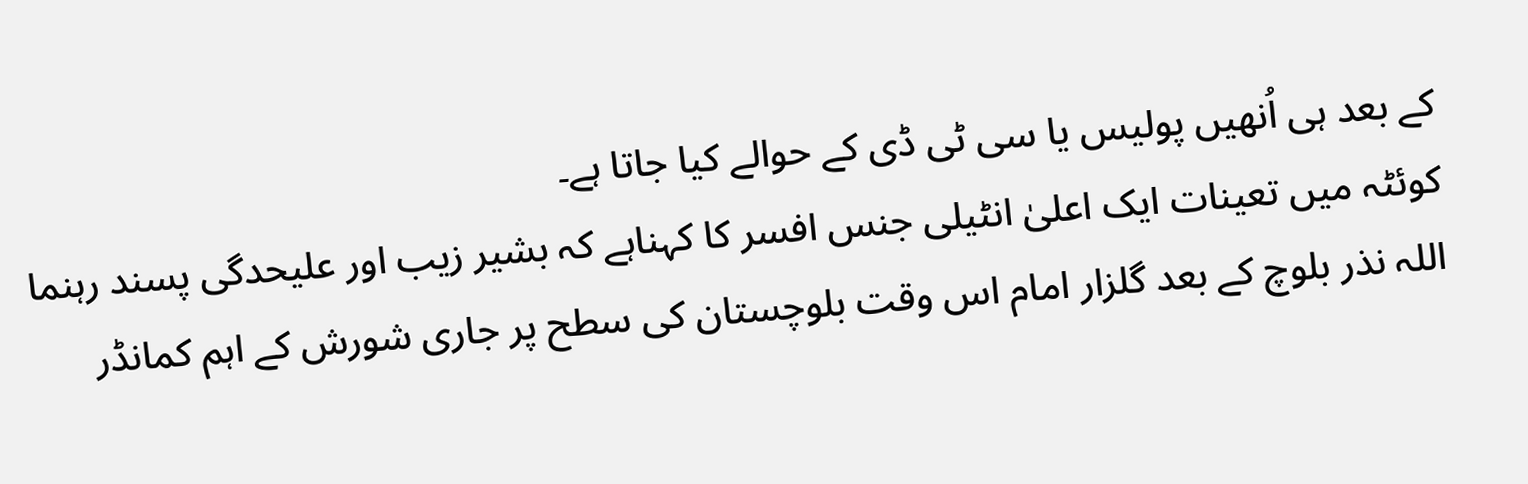کے بعد ہی اُنھیں پولیس یا سی ٹی ڈی کے حوالے کیا جاتا ہے۔
کوئٹہ میں تعینات ایک اعلیٰ انٹیلی جنس افسر کا کہناہے کہ بشیر زیب اور علیحدگی پسند رہنما اللہ نذر بلوچ کے بعد گلزار امام اس وقت بلوچستان کی سطح پر جاری شورش کے اہم کمانڈر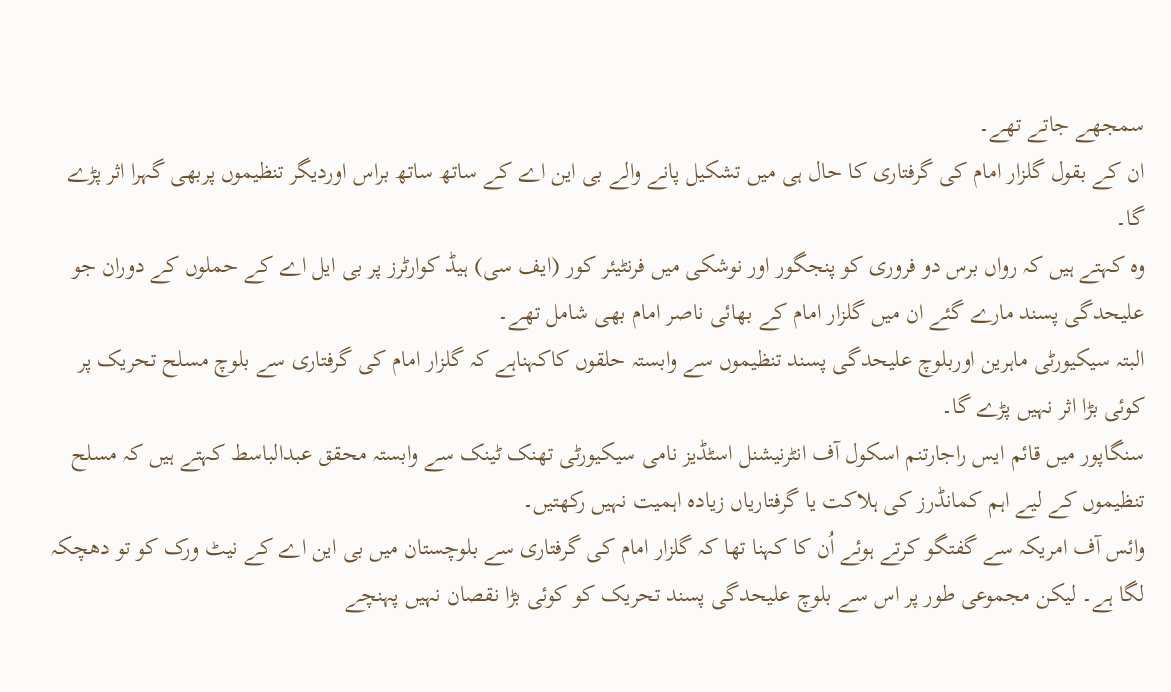سمجھے جاتے تھے۔
ان کے بقول گلزار امام کی گرفتاری کا حال ہی میں تشکیل پانے والے بی این اے کے ساتھ ساتھ براس اوردیگر تنظیموں پربھی گہرا اثر پڑے گا۔
وہ کہتے ہیں کہ رواں برس دو فروری کو پنجگور اور نوشکی میں فرنٹیئر کور (ایف سی) ہیڈ کوارٹرز پر بی ایل اے کے حملوں کے دوران جو علیحدگی پسند مارے گئے ان میں گلزار امام کے بھائی ناصر امام بھی شامل تھے۔
البتہ سیکیورٹی ماہرین اوربلوچ علیحدگی پسند تنظیموں سے وابستہ حلقوں کاکہناہے کہ گلزار امام کی گرفتاری سے بلوچ مسلح تحریک پر کوئی بڑا اثر نہیں پڑے گا۔
سنگاپور میں قائم ایس راجارتنم اسکول آف انٹرنیشنل اسٹڈیز نامی سیکیورٹی تھنک ٹینک سے وابستہ محقق عبدالباسط کہتے ہیں کہ مسلح تنظیموں کے لیے اہم کمانڈرز کی ہلاکت یا گرفتاریاں زیادہ اہمیت نہیں رکھتیں۔
وائس آف امریکہ سے گفتگو کرتے ہوئے اُن کا کہنا تھا کہ گلزار امام کی گرفتاری سے بلوچستان میں بی این اے کے نیٹ ورک کو تو دھچکہ لگا ہے۔ لیکن مجموعی طور پر اس سے بلوچ علیحدگی پسند تحریک کو کوئی بڑا نقصان نہیں پہنچے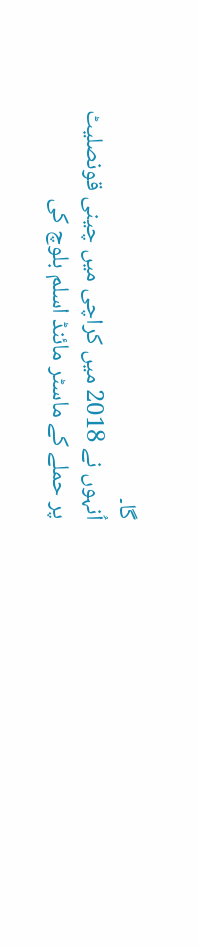گا۔
اُنہوں نے 2018 میں کراچی میں چینی قونصلیٹ پر حملے کے ماسٹر مائنڈ اسلم بلوچ کی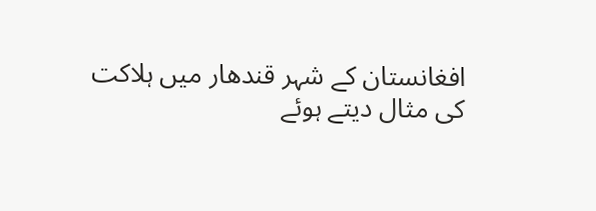افغانستان کے شہر قندھار میں ہلاکت کی مثال دیتے ہوئے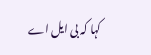کہا کہ بی ایل اے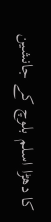کا دھڑا اسلم بلوچ کے جانشین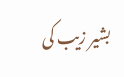بشیر زیب کی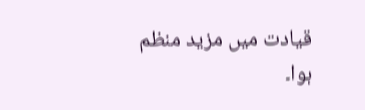قیادت میں مزید منظم ہوا۔